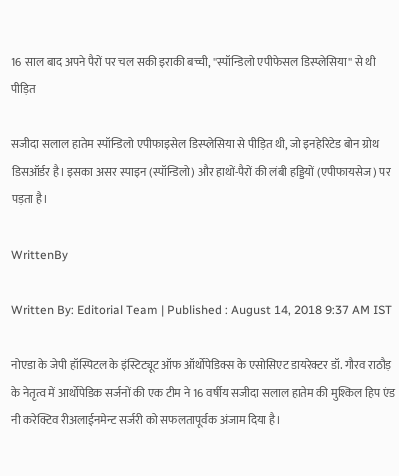16 साल बाद अपने पैरों पर चल सकी इराकी बच्ची, ''स्पॉन्डिलो एपीफेसल डिस्प्लेसिया'' से थी पीड़ित

सजीदा सलाल हातेम स्पॉन्डिलो एपीफाइसेल डिस्प्लेसिया से पीड़ित थी, जो इनहेरिटेड बोन ग्रोथ डिसऑर्डर है। इसका असर स्पाइन (स्पॉन्डिलो) और हाथों-पैरों की लंबी हड्डियों (एपीफायसेज) पर पड़ता है।

WrittenBy

Written By: Editorial Team | Published : August 14, 2018 9:37 AM IST

नोएडा के जेपी हॉस्पिटल के इंस्टिट्यूट ऑफ ऑर्थोपेडिक्स के एसोसिएट डायरेक्टर डॉ. गौरव राठौड़ के नेतृत्व में आर्थोपेडिक सर्जनों की एक टीम ने 16 वर्षीय सजीदा सलाल हातेम की मुश्किल हिप एंड नी करेक्टिव रीअलाईनमेन्ट सर्जरी को सफलतापूर्वक अंजाम दिया है।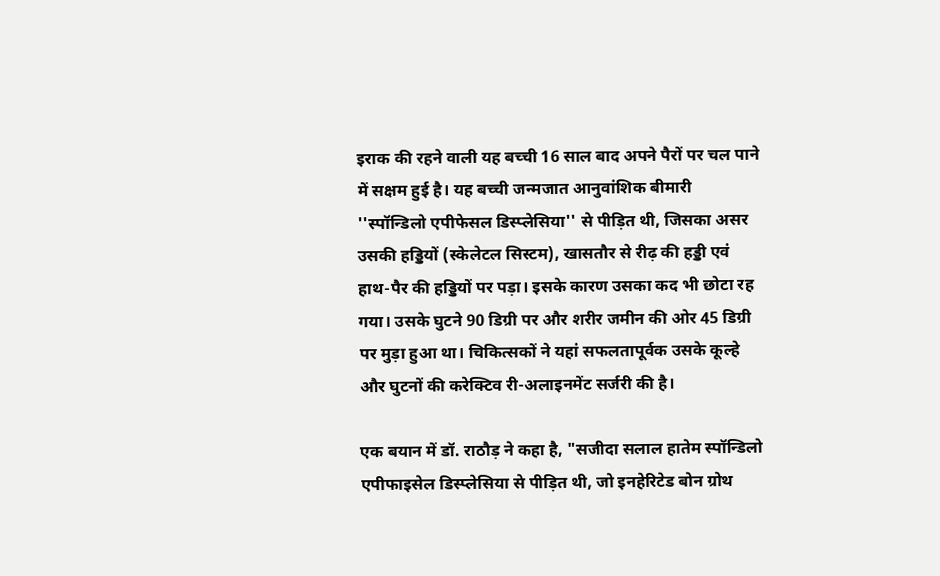इराक की रहने वाली यह बच्ची 16 साल बाद अपने पैरों पर चल पाने में सक्षम हुई है। यह बच्ची जन्मजात आनुवांशिक बीमारी ''स्पॉन्डिलो एपीफेसल डिस्प्लेसिया'' से पीड़ित थी, जिसका असर उसकी हड्डियों (स्केलेटल सिस्टम), खासतौर से रीढ़ की हड्डी एवं हाथ-पैर की हड्डियों पर पड़ा। इसके कारण उसका कद भी छोटा रह गया। उसके घुटने 90 डिग्री पर और शरीर जमीन की ओर 45 डिग्री पर मुड़ा हुआ था। चिकित्सकों ने यहां सफलतापूर्वक उसके कूल्हे और घुटनों की करेक्टिव री-अलाइनमेंट सर्जरी की है।

एक बयान में डॉ. राठौड़ ने कहा है, "सजीदा सलाल हातेम स्पॉन्डिलो एपीफाइसेल डिस्प्लेसिया से पीड़ित थी, जो इनहेरिटेड बोन ग्रोथ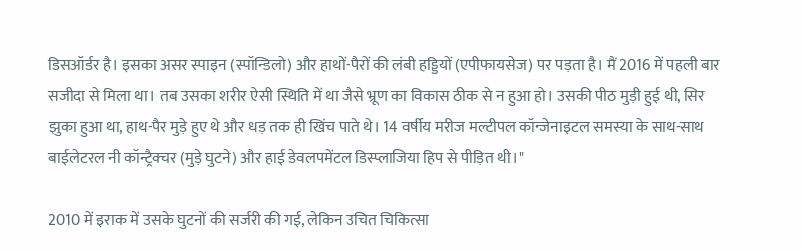डिसऑर्डर है। इसका असर स्पाइन (स्पॉन्डिलो) और हाथों-पैरों की लंबी हड्डियों (एपीफायसेज) पर पड़ता है। मैं 2016 में पहली बार सजीदा से मिला था। तब उसका शरीर ऐसी स्थिति में था जैसे भ्रूण का विकास ठीक से न हुआ हो। उसकी पीठ मुड़ी हुई थी, सिर झुका हुआ था, हाथ-पैर मुड़े हुए थे और धड़ तक ही खिंच पाते थे। 14 वर्षीय मरीज मल्टीपल कॉन्जेनाइटल समस्या के साथ-साथ बाईलेटरल नी कॉन्ट्रैक्चर (मुड़े घुटने) और हाई डेवलपमेंटल डिस्प्लाजिया हिप से पीड़ित थी।"

2010 में इराक में उसके घुटनों की सर्जरी की गई, लेकिन उचित चिकित्सा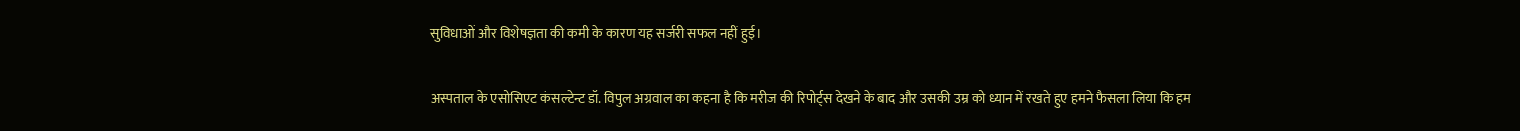सुविधाओं और विशेषज्ञता की कमी के कारण यह सर्जरी सफल नहीं हुई।

अस्पताल के एसोसिएट कंसल्टेन्ट डॉ. विपुल अग्रवाल का कहना है कि मरीज की रिपोर्ट्स देखने के बाद और उसकी उम्र को ध्यान में रखते हुए हमने फैसला लिया कि हम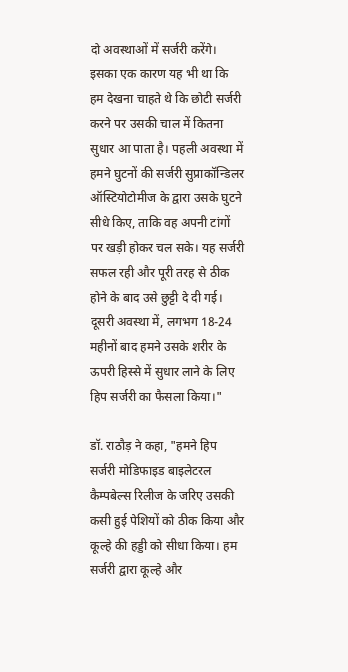दो अवस्थाओं में सर्जरी करेंगे। इसका एक कारण यह भी था कि हम देखना चाहते थे कि छोटी सर्जरी करने पर उसकी चाल में कितना सुधार आ पाता है। पहली अवस्था में हमने घुटनों की सर्जरी सुप्राकॉन्डिलर ऑस्टियोटोमीज के द्वारा उसके घुटने सीधे किए, ताकि वह अपनी टांगों पर खड़ी होकर चल सके। यह सर्जरी सफल रही और पूरी तरह से ठीक होने के बाद उसे छुट्टी दे दी गई। दूसरी अवस्था में, लगभग 18-24 महीनों बाद हमने उसके शरीर के ऊपरी हिस्से में सुधार लाने के लिए हिप सर्जरी का फैसला किया।"

डॉ. राठौड़ ने कहा, "हमने हिप सर्जरी मोडिफाइड बाइलेटरल कैम्पबेल्स रिलीज के जरिए उसकी कसी हुई पेशियों को ठीक किया और कूल्हे की हड्डी को सीधा किया। हम सर्जरी द्वारा कूल्हे और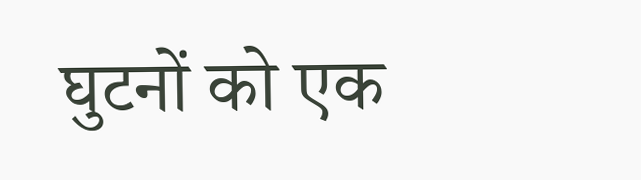घुटनों को एक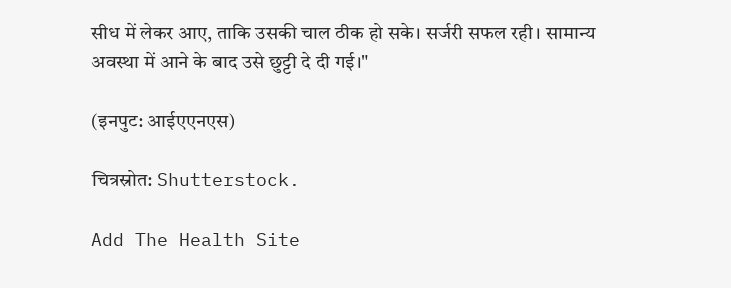सीध में लेकर आए, ताकि उसकी चाल ठीक हो सके। सर्जरी सफल रही। सामान्य अवस्था में आने के बाद उसे छुट्टी दे दी गई।"

(इनपुट: आईएएनएस)

चित्रस्रोत: Shutterstock.

Add The Health Site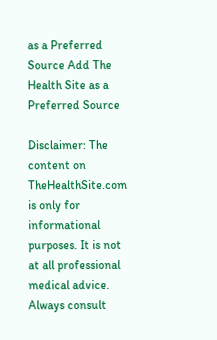as a Preferred Source Add The Health Site as a Preferred Source

Disclaimer: The content on TheHealthSite.com is only for informational purposes. It is not at all professional medical advice. Always consult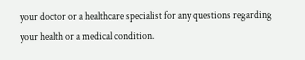your doctor or a healthcare specialist for any questions regarding your health or a medical condition.